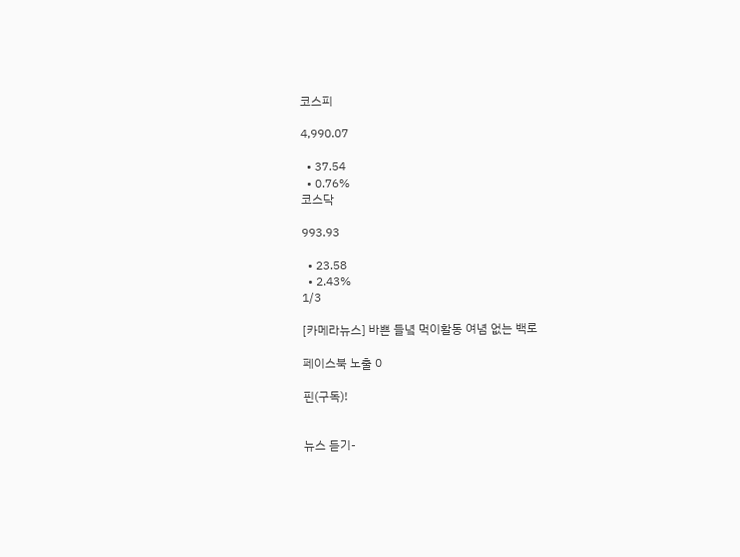코스피

4,990.07

  • 37.54
  • 0.76%
코스닥

993.93

  • 23.58
  • 2.43%
1/3

[카메라뉴스] 바쁜 들녘 먹이활동 여념 없는 백로

페이스북 노출 0

핀(구독)!


뉴스 듣기-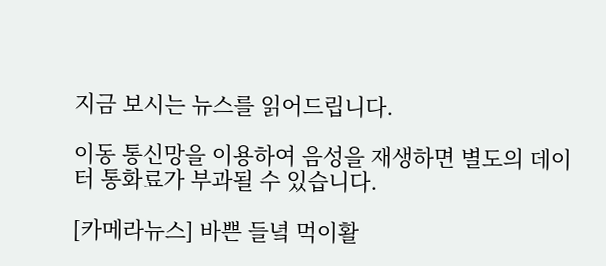지금 보시는 뉴스를 읽어드립니다.

이동 통신망을 이용하여 음성을 재생하면 별도의 데이터 통화료가 부과될 수 있습니다.

[카메라뉴스] 바쁜 들녘 먹이활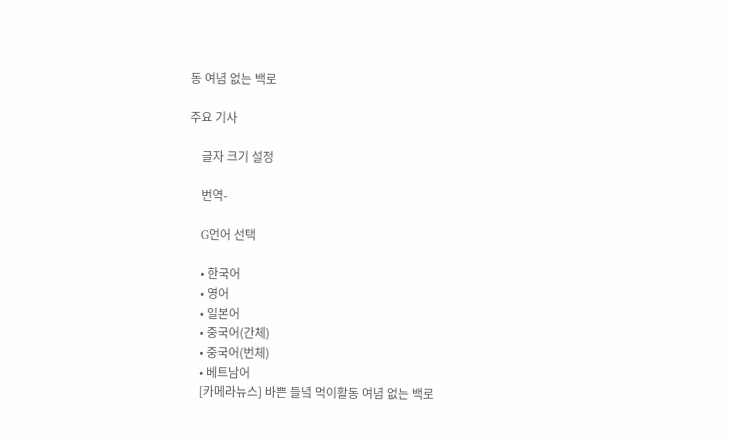동 여념 없는 백로

주요 기사

    글자 크기 설정

    번역-

    G언어 선택

    • 한국어
    • 영어
    • 일본어
    • 중국어(간체)
    • 중국어(번체)
    • 베트남어
    [카메라뉴스] 바쁜 들녘 먹이활동 여념 없는 백로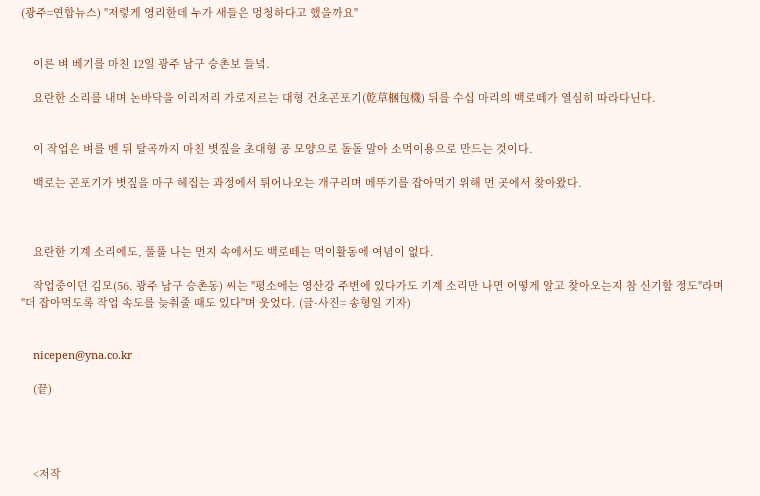(광주=연합뉴스) "저렇게 영리한데 누가 새들은 멍청하다고 했을까요"


    이른 벼 베기를 마친 12일 광주 남구 승촌보 들녘.

    요란한 소리를 내며 논바닥을 이리저리 가로지르는 대형 건초곤포기(乾草梱包機) 뒤를 수십 마리의 백로떼가 열심히 따라다닌다.


    이 작업은 벼를 벤 뒤 탈곡까지 마친 볏짚을 초대형 공 모양으로 돌돌 말아 소먹이용으로 만드는 것이다.

    백로는 곤포기가 볏짚을 마구 헤집는 과정에서 튀어나오는 개구리며 메뚜기를 잡아먹기 위해 먼 곳에서 찾아왔다.



    요란한 기계 소리에도, 풀풀 나는 먼지 속에서도 백로떼는 먹이활동에 여념이 없다.

    작업중이던 김모(56. 광주 남구 승촌동) 씨는 "평소에는 영산강 주변에 있다가도 기계 소리만 나면 어떻게 알고 찾아오는지 참 신기할 정도"라며 "더 잡아먹도록 작업 속도를 늦춰줄 때도 있다"며 웃었다. (글·사진= 송형일 기자)


    nicepen@yna.co.kr

    (끝)




    <저작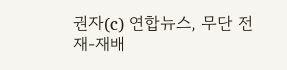권자(c) 연합뉴스, 무단 전재-재배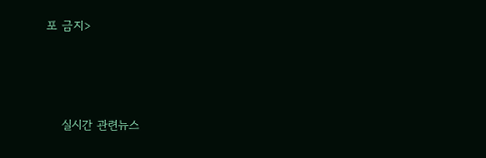포 금지>



    실시간 관련뉴스